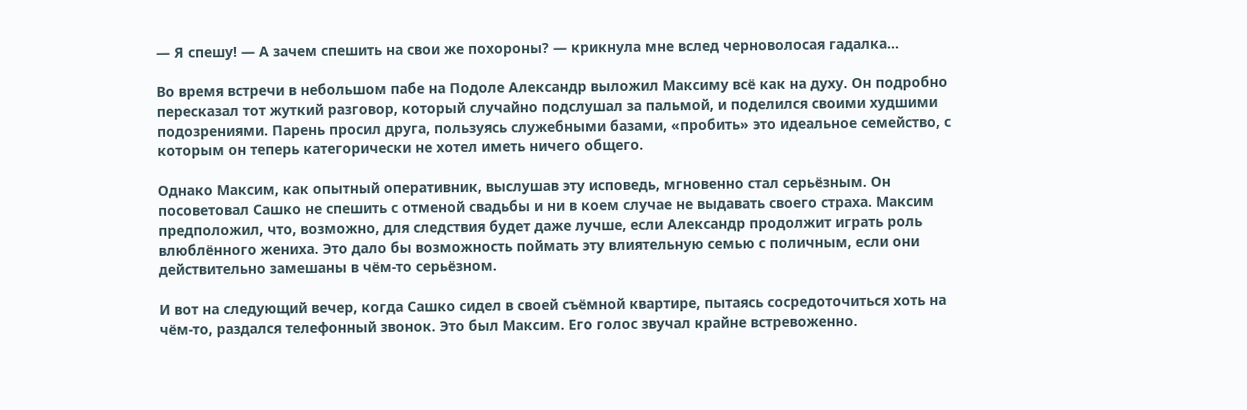— Я спешу! — А зачем спешить на свои же похороны? — крикнула мне вслед черноволосая гадалка…

Во время встречи в небольшом пабе на Подоле Александр выложил Максиму всё как на духу. Он подробно пересказал тот жуткий разговор, который случайно подслушал за пальмой, и поделился своими худшими подозрениями. Парень просил друга, пользуясь служебными базами, «пробить» это идеальное семейство, с которым он теперь категорически не хотел иметь ничего общего.

Однако Максим, как опытный оперативник, выслушав эту исповедь, мгновенно стал серьёзным. Он посоветовал Сашко не спешить с отменой свадьбы и ни в коем случае не выдавать своего страха. Максим предположил, что, возможно, для следствия будет даже лучше, если Александр продолжит играть роль влюблённого жениха. Это дало бы возможность поймать эту влиятельную семью с поличным, если они действительно замешаны в чём-то серьёзном.

И вот на следующий вечер, когда Сашко сидел в своей съёмной квартире, пытаясь сосредоточиться хоть на чём-то, раздался телефонный звонок. Это был Максим. Его голос звучал крайне встревоженно.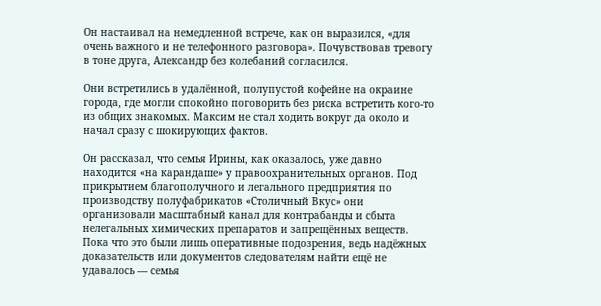Он настаивал на немедленной встрече, как он выразился, «для очень важного и не телефонного разговора». Почувствовав тревогу в тоне друга, Александр без колебаний согласился.

Они встретились в удалённой, полупустой кофейне на окраине города, где могли спокойно поговорить без риска встретить кого-то из общих знакомых. Максим не стал ходить вокруг да около и начал сразу с шокирующих фактов.

Он рассказал, что семья Ирины, как оказалось, уже давно находится «на карандаше» у правоохранительных органов. Под прикрытием благополучного и легального предприятия по производству полуфабрикатов «Столичный Вкус» они организовали масштабный канал для контрабанды и сбыта нелегальных химических препаратов и запрещённых веществ. Пока что это были лишь оперативные подозрения, ведь надёжных доказательств или документов следователям найти ещё не удавалось — семья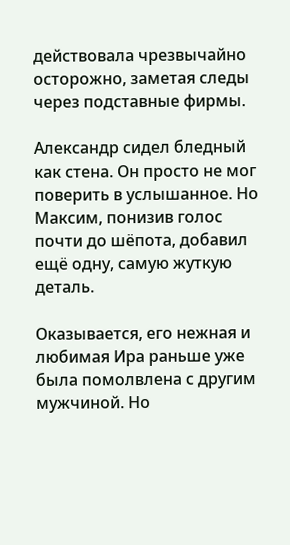действовала чрезвычайно осторожно, заметая следы через подставные фирмы.

Александр сидел бледный как стена. Он просто не мог поверить в услышанное. Но Максим, понизив голос почти до шёпота, добавил ещё одну, самую жуткую деталь.

Оказывается, его нежная и любимая Ира раньше уже была помолвлена с другим мужчиной. Но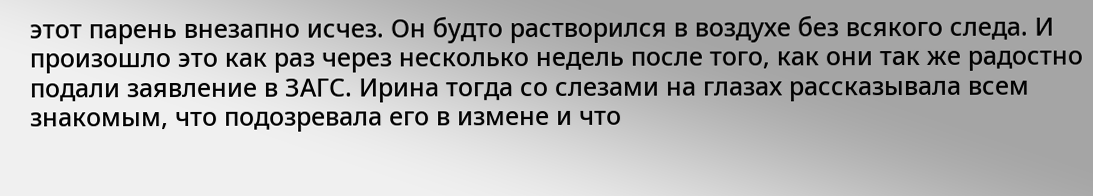этот парень внезапно исчез. Он будто растворился в воздухе без всякого следа. И произошло это как раз через несколько недель после того, как они так же радостно подали заявление в ЗАГС. Ирина тогда со слезами на глазах рассказывала всем знакомым, что подозревала его в измене и что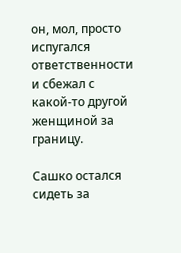он, мол, просто испугался ответственности и сбежал с какой-то другой женщиной за границу.

Сашко остался сидеть за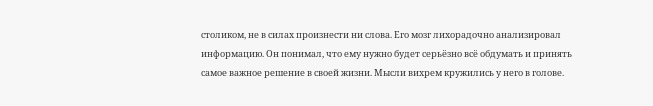столиком, не в силах произнести ни слова. Его мозг лихорадочно анализировал информацию. Он понимал, что ему нужно будет серьёзно всё обдумать и принять самое важное решение в своей жизни. Мысли вихрем кружились у него в голове.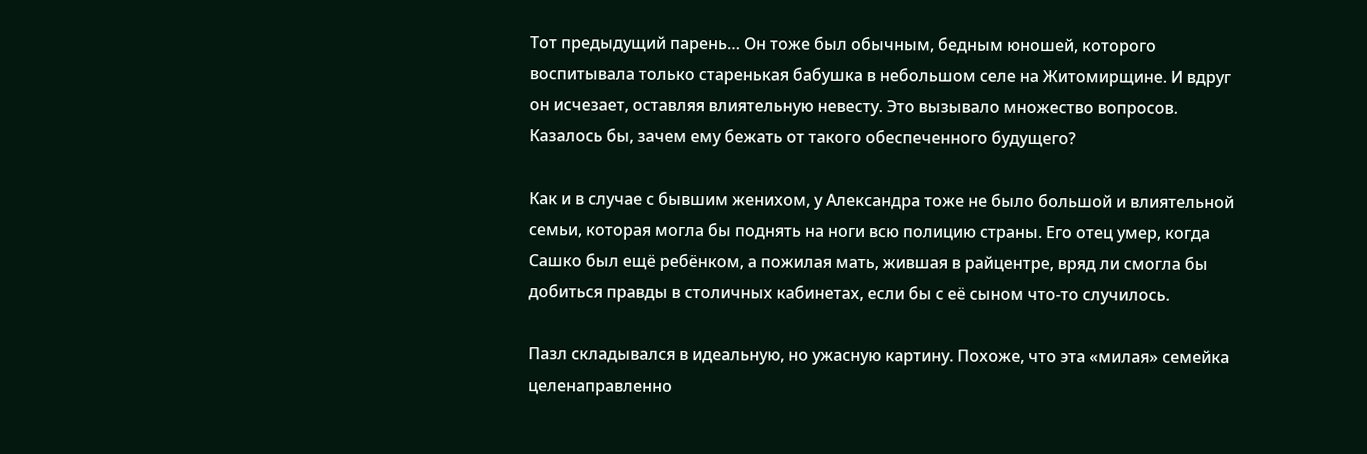Тот предыдущий парень… Он тоже был обычным, бедным юношей, которого воспитывала только старенькая бабушка в небольшом селе на Житомирщине. И вдруг он исчезает, оставляя влиятельную невесту. Это вызывало множество вопросов. Казалось бы, зачем ему бежать от такого обеспеченного будущего?

Как и в случае с бывшим женихом, у Александра тоже не было большой и влиятельной семьи, которая могла бы поднять на ноги всю полицию страны. Его отец умер, когда Сашко был ещё ребёнком, а пожилая мать, жившая в райцентре, вряд ли смогла бы добиться правды в столичных кабинетах, если бы с её сыном что-то случилось.

Пазл складывался в идеальную, но ужасную картину. Похоже, что эта «милая» семейка целенаправленно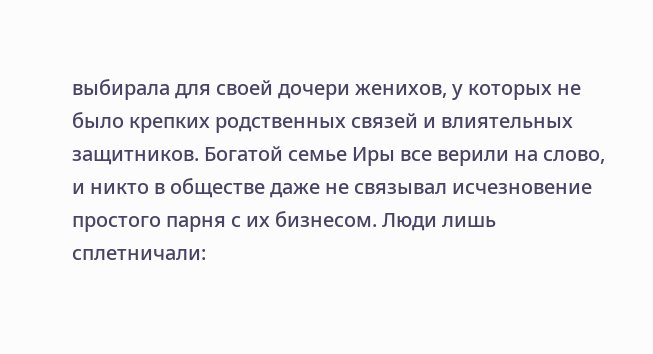выбирала для своей дочери женихов, у которых не было крепких родственных связей и влиятельных защитников. Богатой семье Иры все верили на слово, и никто в обществе даже не связывал исчезновение простого парня с их бизнесом. Люди лишь сплетничали: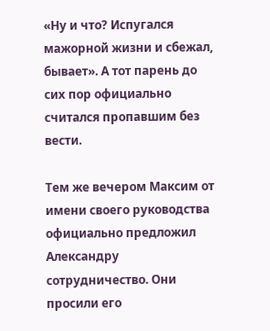«Ну и что? Испугался мажорной жизни и сбежал, бывает». А тот парень до сих пор официально считался пропавшим без вести.

Тем же вечером Максим от имени своего руководства официально предложил Александру сотрудничество. Они просили его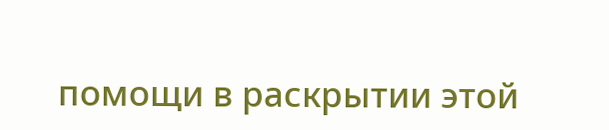помощи в раскрытии этой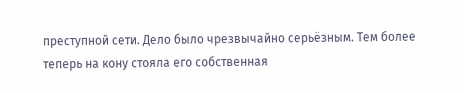преступной сети. Дело было чрезвычайно серьёзным. Тем более теперь на кону стояла его собственная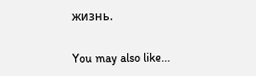жизнь.

You may also like...